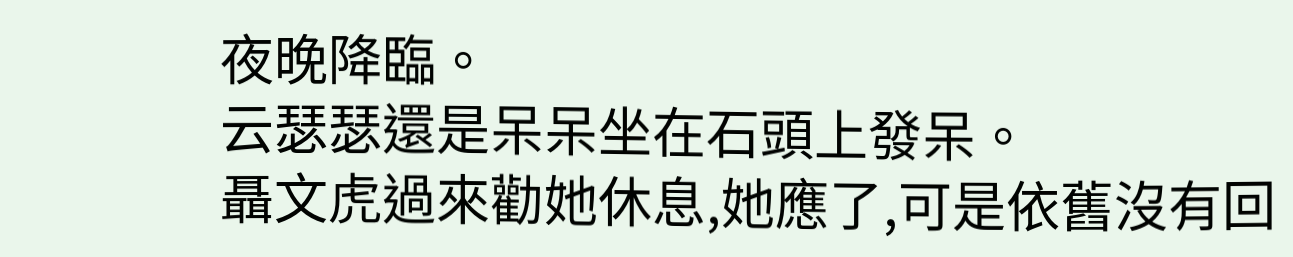夜晚降臨。
云瑟瑟還是呆呆坐在石頭上發呆。
聶文虎過來勸她休息,她應了,可是依舊沒有回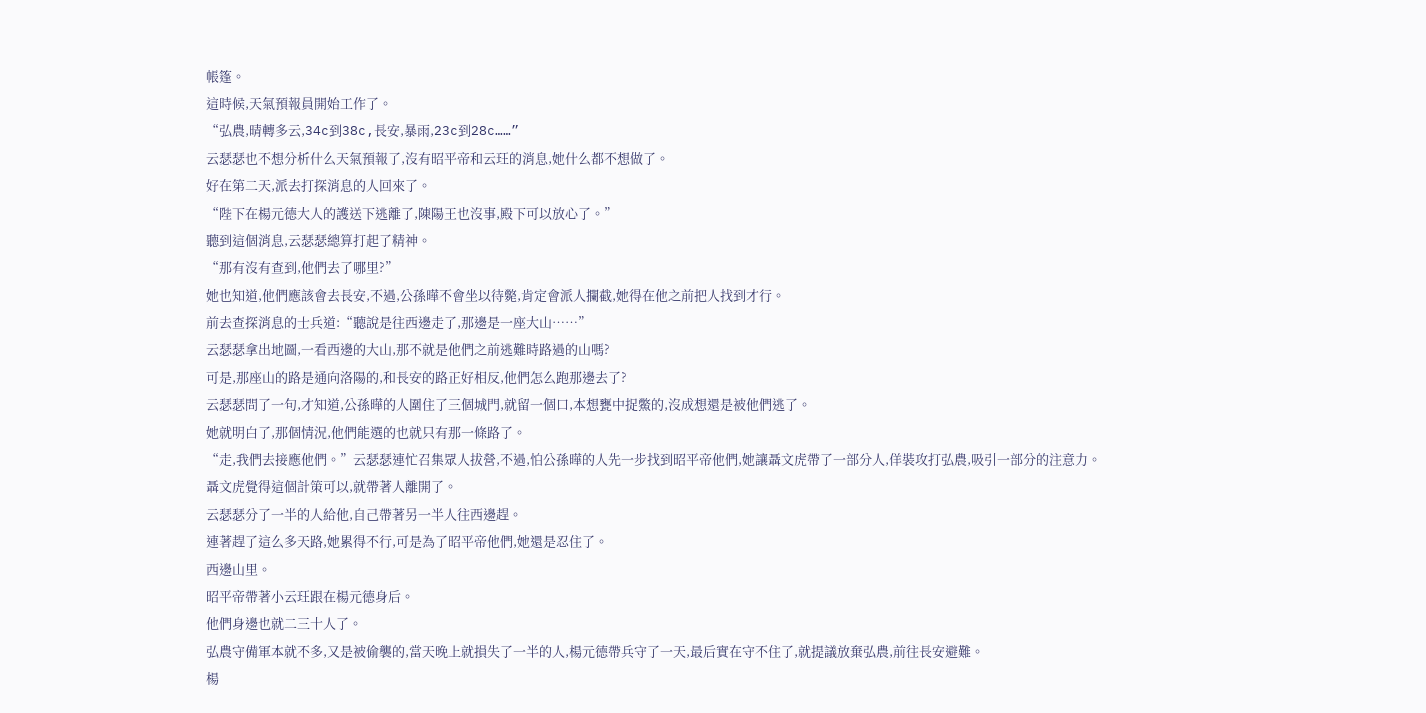帳篷。
這時候,天氣預報員開始工作了。
“弘農,晴轉多云,34c到38c,長安,暴雨,23c到28c……”
云瑟瑟也不想分析什么天氣預報了,沒有昭平帝和云玨的消息,她什么都不想做了。
好在第二天,派去打探消息的人回來了。
“陛下在楊元德大人的護送下逃離了,陳陽王也沒事,殿下可以放心了。”
聽到這個消息,云瑟瑟總算打起了精神。
“那有沒有查到,他們去了哪里?”
她也知道,他們應該會去長安,不過,公孫曄不會坐以待斃,肯定會派人攔截,她得在他之前把人找到才行。
前去查探消息的士兵道:“聽說是往西邊走了,那邊是一座大山……”
云瑟瑟拿出地圖,一看西邊的大山,那不就是他們之前逃難時路過的山嗎?
可是,那座山的路是通向洛陽的,和長安的路正好相反,他們怎么跑那邊去了?
云瑟瑟問了一句,才知道,公孫曄的人圍住了三個城門,就留一個口,本想甕中捉鱉的,沒成想還是被他們逃了。
她就明白了,那個情況,他們能選的也就只有那一條路了。
“走,我們去接應他們。”云瑟瑟連忙召集眾人拔營,不過,怕公孫曄的人先一步找到昭平帝他們,她讓聶文虎帶了一部分人,佯裝攻打弘農,吸引一部分的注意力。
聶文虎覺得這個計策可以,就帶著人離開了。
云瑟瑟分了一半的人給他,自己帶著另一半人往西邊趕。
連著趕了這么多天路,她累得不行,可是為了昭平帝他們,她還是忍住了。
西邊山里。
昭平帝帶著小云玨跟在楊元德身后。
他們身邊也就二三十人了。
弘農守備軍本就不多,又是被偷襲的,當天晚上就損失了一半的人,楊元德帶兵守了一天,最后實在守不住了,就提議放棄弘農,前往長安避難。
楊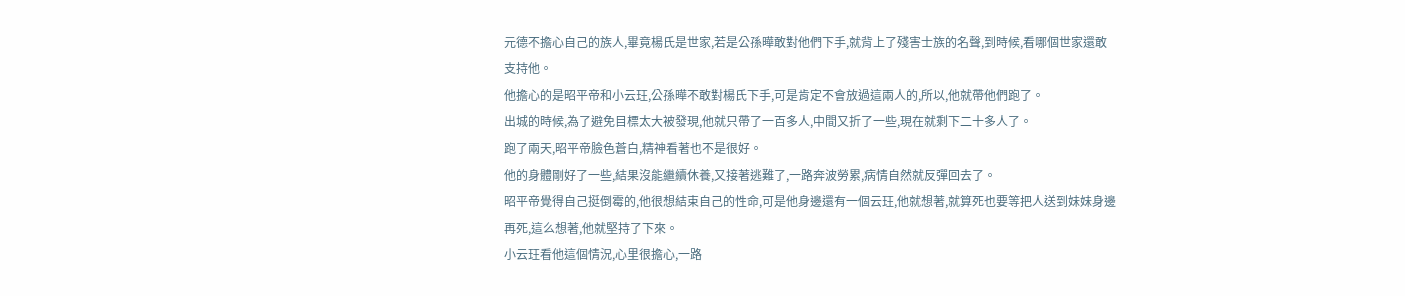元德不擔心自己的族人,畢竟楊氏是世家,若是公孫曄敢對他們下手,就背上了殘害士族的名聲,到時候,看哪個世家還敢支持他。
他擔心的是昭平帝和小云玨,公孫曄不敢對楊氏下手,可是肯定不會放過這兩人的,所以,他就帶他們跑了。
出城的時候,為了避免目標太大被發現,他就只帶了一百多人,中間又折了一些,現在就剩下二十多人了。
跑了兩天,昭平帝臉色蒼白,精神看著也不是很好。
他的身體剛好了一些,結果沒能繼續休養,又接著逃難了,一路奔波勞累,病情自然就反彈回去了。
昭平帝覺得自己挺倒霉的,他很想結束自己的性命,可是他身邊還有一個云玨,他就想著,就算死也要等把人送到妹妹身邊再死,這么想著,他就堅持了下來。
小云玨看他這個情況,心里很擔心,一路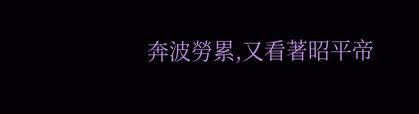奔波勞累,又看著昭平帝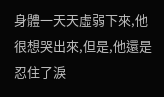身體一天天虛弱下來,他很想哭出來,但是,他還是忍住了淚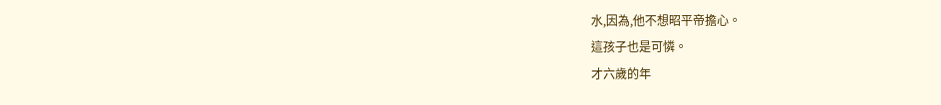水,因為,他不想昭平帝擔心。
這孩子也是可憐。
才六歲的年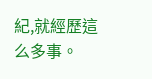紀,就經歷這么多事。